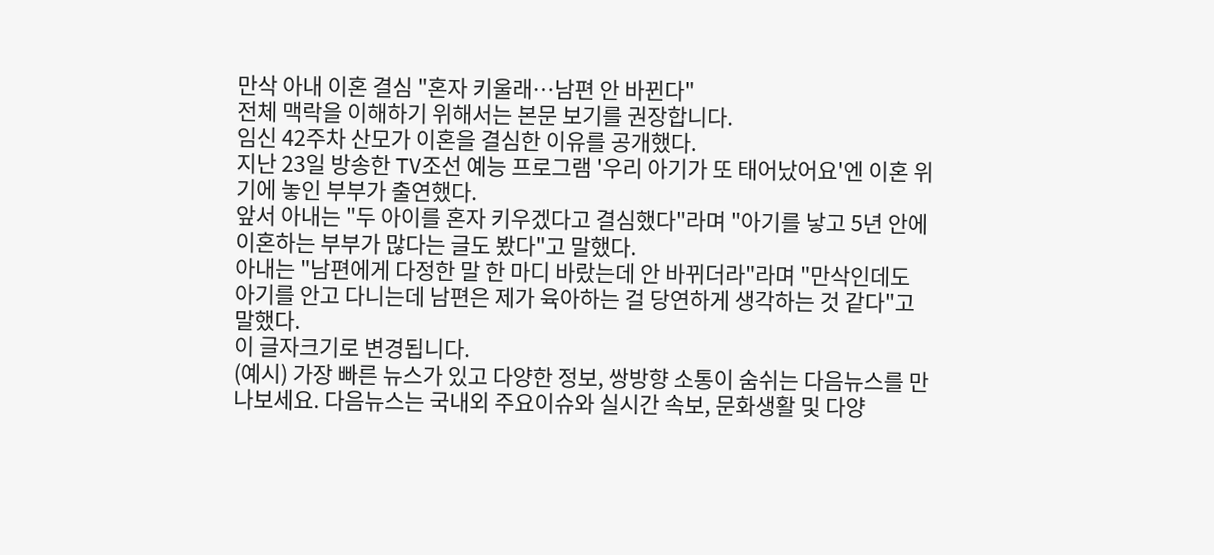만삭 아내 이혼 결심 "혼자 키울래…남편 안 바뀐다"
전체 맥락을 이해하기 위해서는 본문 보기를 권장합니다.
임신 42주차 산모가 이혼을 결심한 이유를 공개했다.
지난 23일 방송한 TV조선 예능 프로그램 '우리 아기가 또 태어났어요'엔 이혼 위기에 놓인 부부가 출연했다.
앞서 아내는 "두 아이를 혼자 키우겠다고 결심했다"라며 "아기를 낳고 5년 안에 이혼하는 부부가 많다는 글도 봤다"고 말했다.
아내는 "남편에게 다정한 말 한 마디 바랐는데 안 바뀌더라"라며 "만삭인데도 아기를 안고 다니는데 남편은 제가 육아하는 걸 당연하게 생각하는 것 같다"고 말했다.
이 글자크기로 변경됩니다.
(예시) 가장 빠른 뉴스가 있고 다양한 정보, 쌍방향 소통이 숨쉬는 다음뉴스를 만나보세요. 다음뉴스는 국내외 주요이슈와 실시간 속보, 문화생활 및 다양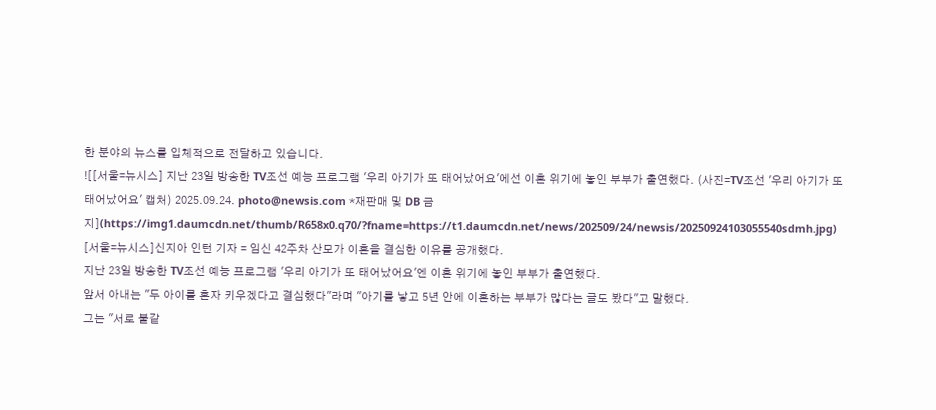한 분야의 뉴스를 입체적으로 전달하고 있습니다.
![[서울=뉴시스] 지난 23일 방송한 TV조선 예능 프로그램 '우리 아기가 또 태어났어요'에선 이혼 위기에 놓인 부부가 출연했다. (사진=TV조선 '우리 아기가 또 태어났어요' 캡처) 2025.09.24. photo@newsis.com *재판매 및 DB 금지](https://img1.daumcdn.net/thumb/R658x0.q70/?fname=https://t1.daumcdn.net/news/202509/24/newsis/20250924103055540sdmh.jpg)
[서울=뉴시스]신지아 인턴 기자 = 임신 42주차 산모가 이혼을 결심한 이유를 공개했다.
지난 23일 방송한 TV조선 예능 프로그램 '우리 아기가 또 태어났어요'엔 이혼 위기에 놓인 부부가 출연했다.
앞서 아내는 "두 아이를 혼자 키우겠다고 결심했다"라며 "아기를 낳고 5년 안에 이혼하는 부부가 많다는 글도 봤다"고 말했다.
그는 "서로 불같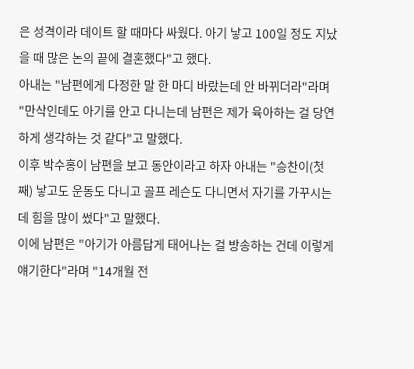은 성격이라 데이트 할 때마다 싸웠다. 아기 낳고 100일 정도 지났을 때 많은 논의 끝에 결혼했다"고 했다.
아내는 "남편에게 다정한 말 한 마디 바랐는데 안 바뀌더라"라며 "만삭인데도 아기를 안고 다니는데 남편은 제가 육아하는 걸 당연하게 생각하는 것 같다"고 말했다.
이후 박수홍이 남편을 보고 동안이라고 하자 아내는 "승찬이(첫째) 낳고도 운동도 다니고 골프 레슨도 다니면서 자기를 가꾸시는 데 힘을 많이 썼다"고 말했다.
이에 남편은 "아기가 아름답게 태어나는 걸 방송하는 건데 이렇게 얘기한다"라며 "14개월 전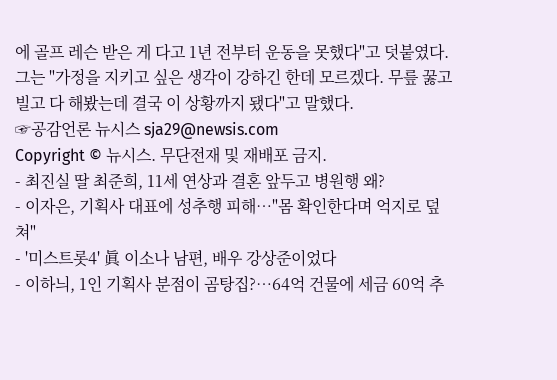에 골프 레슨 받은 게 다고 1년 전부터 운동을 못했다"고 덧붙였다.
그는 "가정을 지키고 싶은 생각이 강하긴 한데 모르겠다. 무릎 꿇고 빌고 다 해봤는데 결국 이 상황까지 됐다"고 말했다.
☞공감언론 뉴시스 sja29@newsis.com
Copyright © 뉴시스. 무단전재 및 재배포 금지.
- 최진실 딸 최준희, 11세 연상과 결혼 앞두고 병원행 왜?
- 이자은, 기획사 대표에 성추행 피해…"몸 확인한다며 억지로 덮쳐"
- '미스트롯4' 眞 이소나 남편, 배우 강상준이었다
- 이하늬, 1인 기획사 분점이 곰탕집?…64억 건물에 세금 60억 추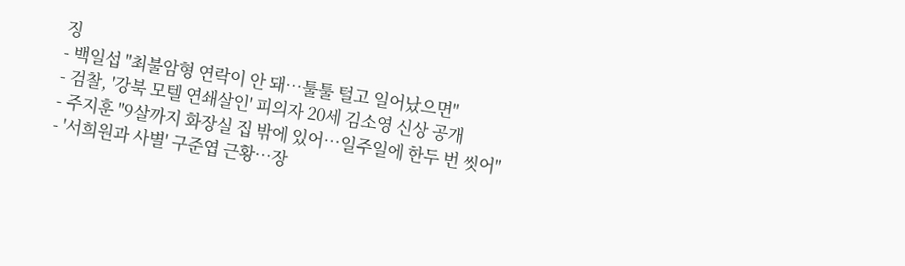징
- 백일섭 "최불암형 연락이 안 돼…툴툴 털고 일어났으면"
- 검찰, '강북 모텔 연쇄살인' 피의자 20세 김소영 신상 공개
- 주지훈 "9살까지 화장실 집 밖에 있어…일주일에 한두 번 씻어"
- '서희원과 사별' 구준엽 근황…장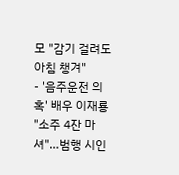모 "감기 걸려도 아침 챙겨"
- '음주운전 의혹' 배우 이재룡 "소주 4잔 마셔"…범행 시인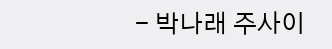- 박나래 주사이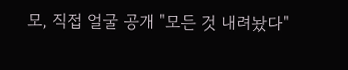모, 직접 얼굴 공개 "모든 것 내려놨다"